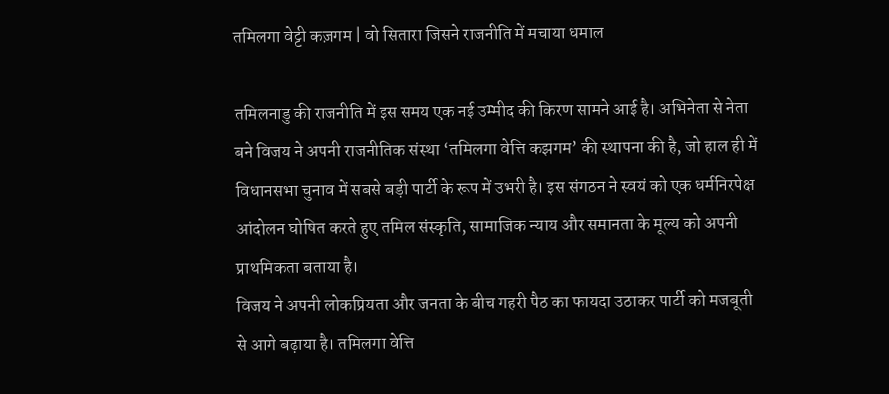तमिलगा वेट्टी कज़गम | वो सितारा जिसने राजनीति में मचाया धमाल

तमिलनाडु की राजनीति में इस समय एक नई उम्मीद की किरण सामने आई है। अभिनेता से नेता बने विजय ने अपनी राजनीतिक संस्था ‘तमिलगा वेत्ति कझगम’ की स्थापना की है, जो हाल ही में विधानसभा चुनाव में सबसे बड़ी पार्टी के रूप में उभरी है। इस संगठन ने स्वयं को एक धर्मनिरपेक्ष आंदोलन घोषित करते हुए तमिल संस्कृति, सामाजिक न्याय और समानता के मूल्य को अपनी प्राथमिकता बताया है।
विजय ने अपनी लोकप्रियता और जनता के बीच गहरी पैठ का फायदा उठाकर पार्टी को मजबूती से आगे बढ़ाया है। तमिलगा वेत्ति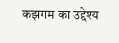कझगम का उद्देश्य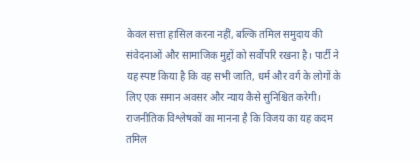केवल सत्ता हासिल करना नहीं, बल्कि तमिल समुदाय की संवेदनाओं और सामाजिक मुद्दों को सर्वोपरि रखना है। पार्टी ने यह स्पष्ट किया है कि वह सभी जाति, धर्म और वर्ग के लोगों के लिए एक समान अवसर और न्याय कैसे सुनिश्चित करेगी।
राजनीतिक विश्लेषकों का मानना है कि विजय का यह कदम तमिल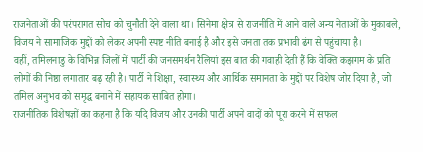राजनेताओं की परंपरागत सोच को चुनौती देने वाला था। सिनेमा क्षेत्र से राजनीति में आने वाले अन्य नेताओं के मुकाबले, विजय ने सामाजिक मुद्दों को लेकर अपनी स्पष्ट नीति बनाई है और इसे जनता तक प्रभावी ढंग से पहुंचाया है।
वहीं, तमिलनाडु के विभिन्न जिलों में पार्टी की जनसमर्थन रैलियां इस बात की गवाही देती हैं कि वेक्ति कझगम के प्रति लोगों की निष्ठा लगातार बढ़ रही है। पार्टी ने शिक्षा, स्वास्थ्य और आर्थिक समानता के मुद्दों पर विशेष जोर दिया है, जो तमिल अनुभव को समृद्ध बनाने में सहायक साबित होगा।
राजनीतिक विशेषज्ञों का कहना है कि यदि विजय और उनकी पार्टी अपने वादों को पूरा करने में सफल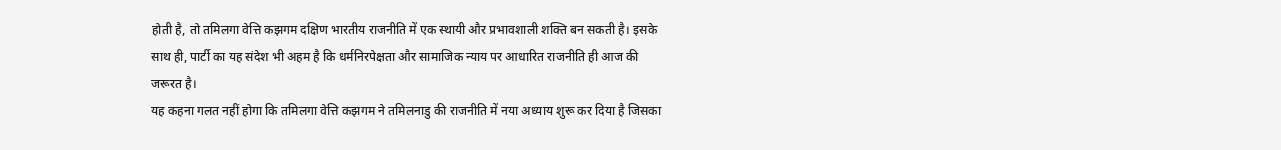होती है, तो तमिलगा वेत्ति कझगम दक्षिण भारतीय राजनीति में एक स्थायी और प्रभावशाली शक्ति बन सकती है। इसके साथ ही, पार्टी का यह संदेश भी अहम है कि धर्मनिरपेक्षता और सामाजिक न्याय पर आधारित राजनीति ही आज की जरूरत है।
यह कहना गलत नहीं होगा कि तमिलगा वेत्ति कझगम ने तमिलनाडु की राजनीति में नया अध्याय शुरू कर दिया है जिसका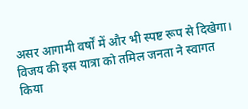असर आगामी वर्षों में और भी स्पष्ट रूप से दिखेगा। विजय की इस यात्रा को तमिल जनता ने स्वागत किया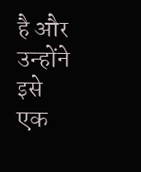है और उन्होंने इसे एक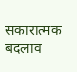सकारात्मक बदलाव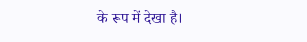के रूप में देखा है।